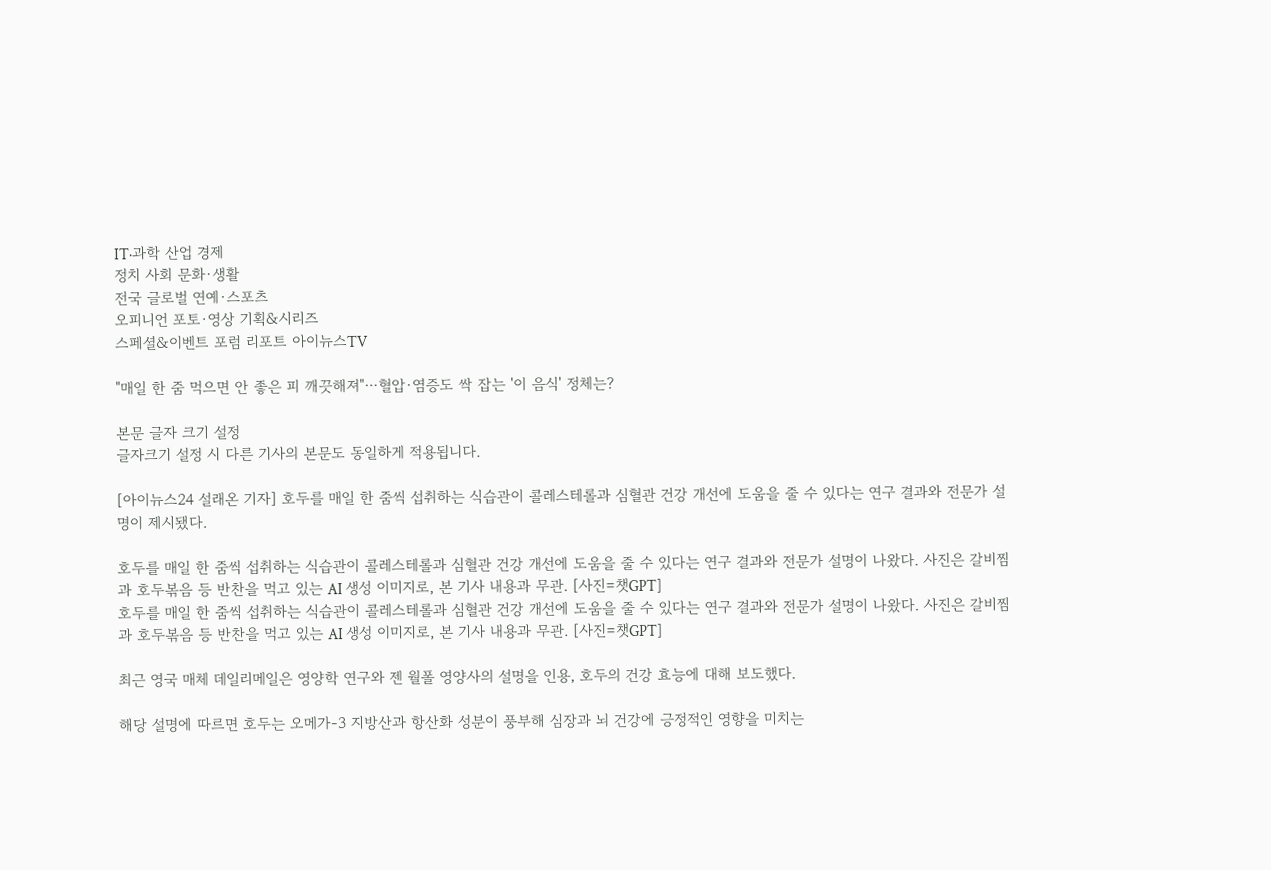IT·과학 산업 경제
정치 사회 문화·생활
전국 글로벌 연예·스포츠
오피니언 포토·영상 기획&시리즈
스페셜&이벤트 포럼 리포트 아이뉴스TV

"매일 한 줌 먹으면 안 좋은 피 깨끗해져"⋯혈압·염증도 싹 잡는 '이 음식' 정체는?

본문 글자 크기 설정
글자크기 설정 시 다른 기사의 본문도 동일하게 적용됩니다.

[아이뉴스24 설래온 기자] 호두를 매일 한 줌씩 섭취하는 식습관이 콜레스테롤과 심혈관 건강 개선에 도움을 줄 수 있다는 연구 결과와 전문가 설명이 제시됐다.

호두를 매일 한 줌씩 섭취하는 식습관이 콜레스테롤과 심혈관 건강 개선에 도움을 줄 수 있다는 연구 결과와 전문가 설명이 나왔다. 사진은 갈비찜과 호두볶음 등 반찬을 먹고 있는 AI 생성 이미지로, 본 기사 내용과 무관. [사진=챗GPT]
호두를 매일 한 줌씩 섭취하는 식습관이 콜레스테롤과 심혈관 건강 개선에 도움을 줄 수 있다는 연구 결과와 전문가 설명이 나왔다. 사진은 갈비찜과 호두볶음 등 반찬을 먹고 있는 AI 생성 이미지로, 본 기사 내용과 무관. [사진=챗GPT]

최근 영국 매체 데일리메일은 영양학 연구와 젠 월폴 영양사의 설명을 인용, 호두의 건강 효능에 대해 보도했다.

해당 설명에 따르면 호두는 오메가-3 지방산과 항산화 성분이 풍부해 심장과 뇌 건강에 긍정적인 영향을 미치는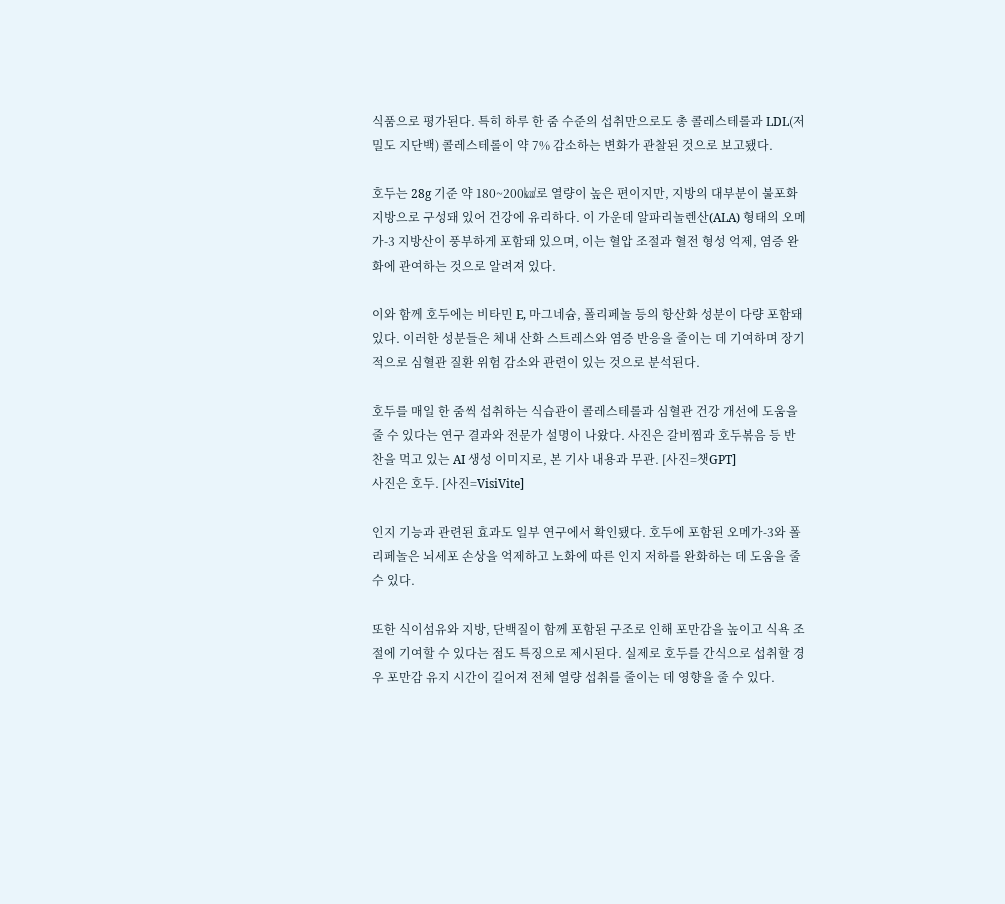식품으로 평가된다. 특히 하루 한 줌 수준의 섭취만으로도 총 콜레스테롤과 LDL(저밀도 지단백) 콜레스테롤이 약 7% 감소하는 변화가 관찰된 것으로 보고됐다.

호두는 28g 기준 약 180~200㎉로 열량이 높은 편이지만, 지방의 대부분이 불포화지방으로 구성돼 있어 건강에 유리하다. 이 가운데 알파리놀렌산(ALA) 형태의 오메가-3 지방산이 풍부하게 포함돼 있으며, 이는 혈압 조절과 혈전 형성 억제, 염증 완화에 관여하는 것으로 알려져 있다.

이와 함께 호두에는 비타민 E, 마그네슘, 폴리페놀 등의 항산화 성분이 다량 포함돼 있다. 이러한 성분들은 체내 산화 스트레스와 염증 반응을 줄이는 데 기여하며 장기적으로 심혈관 질환 위험 감소와 관련이 있는 것으로 분석된다.

호두를 매일 한 줌씩 섭취하는 식습관이 콜레스테롤과 심혈관 건강 개선에 도움을 줄 수 있다는 연구 결과와 전문가 설명이 나왔다. 사진은 갈비찜과 호두볶음 등 반찬을 먹고 있는 AI 생성 이미지로, 본 기사 내용과 무관. [사진=챗GPT]
사진은 호두. [사진=VisiVite]

인지 기능과 관련된 효과도 일부 연구에서 확인됐다. 호두에 포함된 오메가-3와 폴리페놀은 뇌세포 손상을 억제하고 노화에 따른 인지 저하를 완화하는 데 도움을 줄 수 있다.

또한 식이섬유와 지방, 단백질이 함께 포함된 구조로 인해 포만감을 높이고 식욕 조절에 기여할 수 있다는 점도 특징으로 제시된다. 실제로 호두를 간식으로 섭취할 경우 포만감 유지 시간이 길어져 전체 열량 섭취를 줄이는 데 영향을 줄 수 있다.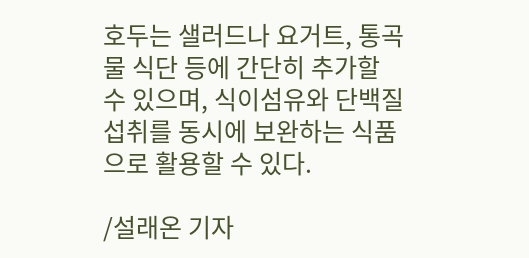호두는 샐러드나 요거트, 통곡물 식단 등에 간단히 추가할 수 있으며, 식이섬유와 단백질 섭취를 동시에 보완하는 식품으로 활용할 수 있다.

/설래온 기자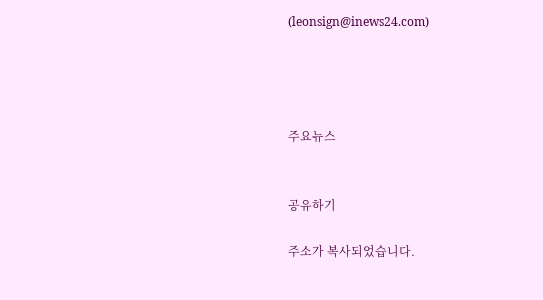(leonsign@inews24.com)




주요뉴스


공유하기

주소가 복사되었습니다.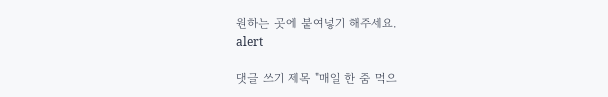원하는 곳에 붙여넣기 해주세요.
alert

댓글 쓰기 제목 "매일 한 줌 먹으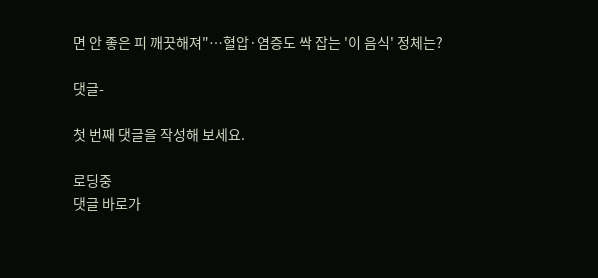면 안 좋은 피 깨끗해져"⋯혈압·염증도 싹 잡는 '이 음식' 정체는?

댓글-

첫 번째 댓글을 작성해 보세요.

로딩중
댓글 바로가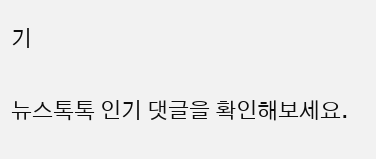기


뉴스톡톡 인기 댓글을 확인해보세요.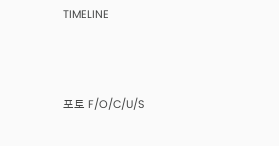TIMELINE



포토 F/O/C/U/S